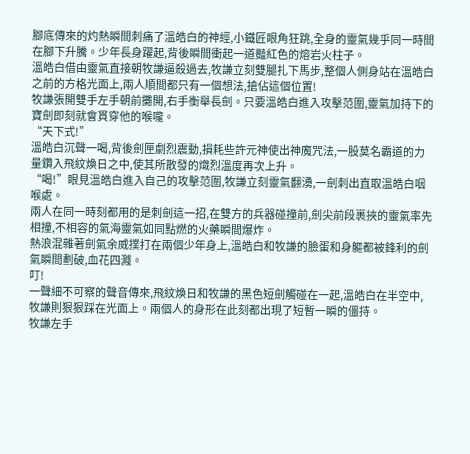腳底傳來的灼熱瞬間刺痛了溫皓白的神經,小鐵匠眼角狂跳,全身的靈氣幾乎同一時間在腳下升騰。少年長身躍起,背後瞬間衝起一道豔紅色的熔岩火柱子。
溫皓白借由靈氣直接朝牧謙逼殺過去,牧謙立刻雙腿扎下馬步,整個人側身站在溫皓白之前的方格光面上,兩人順間都只有一個想法,搶佔這個位置!
牧謙張開雙手左手朝前攤開,右手衡舉長劍。只要溫皓白進入攻擊范圍,靈氣加持下的寶劍即刻就會貫穿他的喉嚨。
“天下式!”
溫皓白沉聲一喝,背後劍匣劇烈震動,損耗些許元神使出神魔咒法,一股莫名霸道的力量鑽入飛紋煥日之中,使其所散發的熾烈溫度再次上升。
“喝!”眼見溫皓白進入自己的攻擊范圍,牧謙立刻靈氣翻湧,一劍刺出直取溫皓白咽喉處。
兩人在同一時刻都用的是刺劍這一招,在雙方的兵器碰撞前,劍尖前段裹挾的靈氣率先相撞,不相容的氣海靈氣如同點燃的火藥瞬間爆炸。
熱浪混雜著劍氣余威撲打在兩個少年身上,溫皓白和牧謙的臉蛋和身軀都被鋒利的劍氣瞬間劃破,血花四濺。
叮!
一聲細不可察的聲音傳來,飛紋煥日和牧謙的黑色短劍觸碰在一起,溫皓白在半空中,牧謙則狠狠踩在光面上。兩個人的身形在此刻都出現了短暫一瞬的僵持。
牧謙左手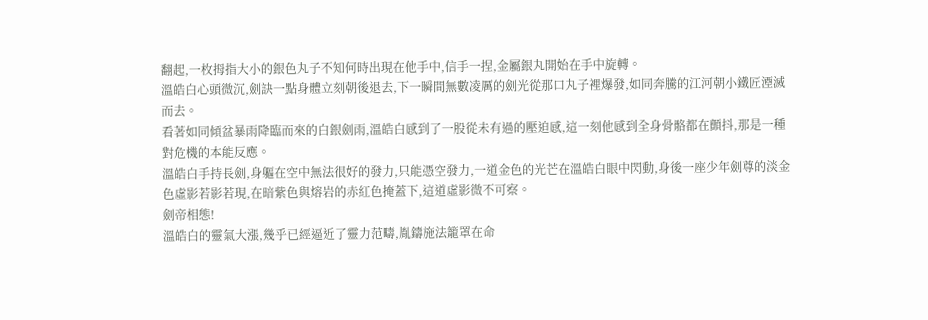翻起,一枚拇指大小的銀色丸子不知何時出現在他手中,信手一捏,金屬銀丸開始在手中旋轉。
溫皓白心頭微沉,劍訣一點身體立刻朝後退去,下一瞬間無數凌厲的劍光從那口丸子裡爆發,如同奔騰的江河朝小鐵匠湮滅而去。
看著如同傾盆暴雨降臨而來的白銀劍雨,溫皓白感到了一股從未有過的壓迫感,這一刻他感到全身骨骼都在顫抖,那是一種對危機的本能反應。
溫皓白手持長劍,身軀在空中無法很好的發力,只能憑空發力,一道金色的光芒在溫皓白眼中閃動,身後一座少年劍尊的淡金色虛影若影若現,在暗紫色與熔岩的赤紅色掩蓋下,這道虛影微不可察。
劍帝相態!
溫皓白的靈氣大漲,幾乎已經逼近了靈力范疇,胤鑄施法籠罩在命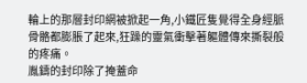輪上的那層封印網被掀起一角,小鐵匠隻覺得全身經脈骨骼都膨脹了起來,狂躁的靈氣衝擊著軀體傳來撕裂般的疼痛。
胤鑄的封印除了掩蓋命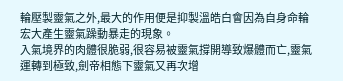輪壓製靈氣之外,最大的作用便是抑製溫皓白會因為自身命輪宏大產生靈氣躁動暴走的現象。
入氣境界的肉體很脆弱,很容易被靈氣撐開導致爆體而亡,靈氣運轉到極致,劍帝相態下靈氣又再次增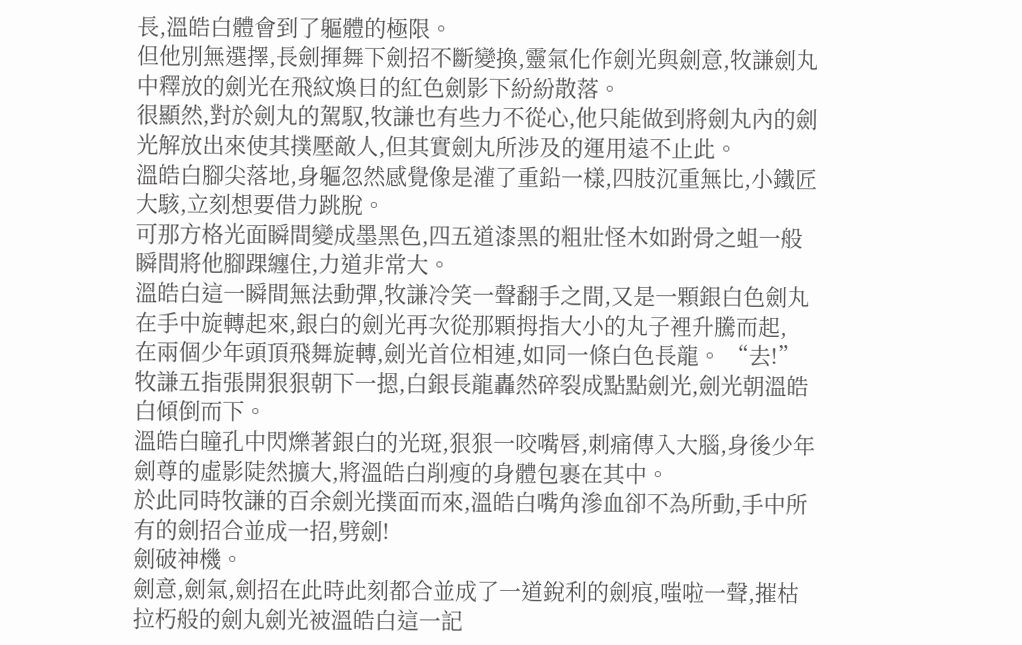長,溫皓白體會到了軀體的極限。
但他別無選擇,長劍揮舞下劍招不斷變換,靈氣化作劍光與劍意,牧謙劍丸中釋放的劍光在飛紋煥日的紅色劍影下紛紛散落。
很顯然,對於劍丸的駕馭,牧謙也有些力不從心,他只能做到將劍丸內的劍光解放出來使其撲壓敵人,但其實劍丸所涉及的運用遠不止此。
溫皓白腳尖落地,身軀忽然感覺像是灌了重鉛一樣,四肢沉重無比,小鐵匠大駭,立刻想要借力跳脫。
可那方格光面瞬間變成墨黑色,四五道漆黑的粗壯怪木如跗骨之蛆一般瞬間將他腳踝纏住,力道非常大。
溫皓白這一瞬間無法動彈,牧謙冷笑一聲翻手之間,又是一顆銀白色劍丸在手中旋轉起來,銀白的劍光再次從那顆拇指大小的丸子裡升騰而起,
在兩個少年頭頂飛舞旋轉,劍光首位相連,如同一條白色長龍。 “去!”牧謙五指張開狠狠朝下一摁,白銀長龍轟然碎裂成點點劍光,劍光朝溫皓白傾倒而下。
溫皓白瞳孔中閃爍著銀白的光斑,狠狠一咬嘴唇,刺痛傳入大腦,身後少年劍尊的虛影陡然擴大,將溫皓白削瘦的身體包裹在其中。
於此同時牧謙的百余劍光撲面而來,溫皓白嘴角滲血卻不為所動,手中所有的劍招合並成一招,劈劍!
劍破神機。
劍意,劍氣,劍招在此時此刻都合並成了一道銳利的劍痕,嗤啦一聲,摧枯拉朽般的劍丸劍光被溫皓白這一記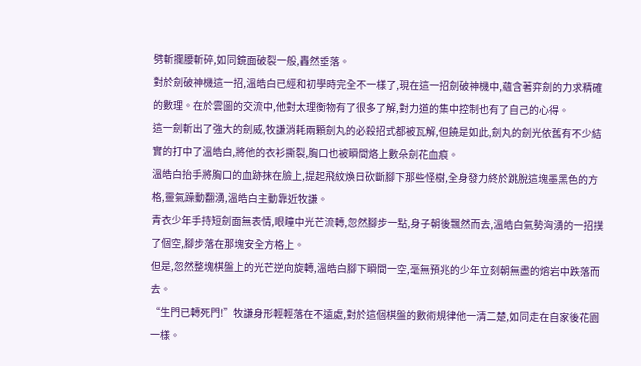劈斬攔腰斬碎,如同鏡面破裂一般,轟然垂落。
對於劍破神機這一招,溫皓白已經和初學時完全不一樣了,現在這一招劍破神機中,蘊含著弈劍的力求精確的數理。在於雲圖的交流中,他對太理衡物有了很多了解,對力道的集中控制也有了自己的心得。
這一劍斬出了強大的劍威,牧謙消耗兩顆劍丸的必殺招式都被瓦解,但饒是如此,劍丸的劍光依舊有不少結實的打中了溫皓白,將他的衣衫撕裂,胸口也被瞬間烙上數朵劍花血痕。
溫皓白抬手將胸口的血跡抹在臉上,提起飛紋煥日砍斷腳下那些怪樹,全身發力終於跳脫這塊墨黑色的方格,靈氣躁動翻湧,溫皓白主動靠近牧謙。
青衣少年手持短劍面無表情,眼瞳中光芒流轉,忽然腳步一點,身子朝後飄然而去,溫皓白氣勢洶湧的一招撲了個空,腳步落在那塊安全方格上。
但是,忽然整塊棋盤上的光芒逆向旋轉,溫皓白腳下瞬間一空,毫無預兆的少年立刻朝無盡的熔岩中跌落而去。
“生門已轉死門!”牧謙身形輕輕落在不遠處,對於這個棋盤的數術規律他一清二楚,如同走在自家後花園一樣。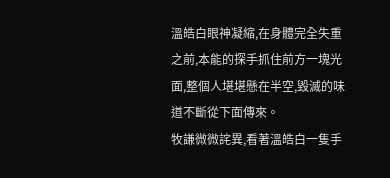溫皓白眼神凝縮,在身體完全失重之前,本能的探手抓住前方一塊光面,整個人堪堪懸在半空,毀滅的味道不斷從下面傳來。
牧謙微微詫異,看著溫皓白一隻手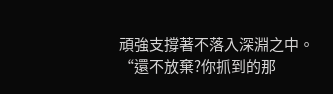頑強支撐著不落入深淵之中。
“還不放棄?你抓到的那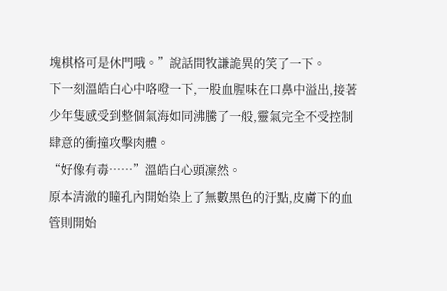塊棋格可是休門哦。”說話間牧謙詭異的笑了一下。
下一刻溫皓白心中咯噔一下,一股血腥味在口鼻中溢出,接著少年隻感受到整個氣海如同沸騰了一般,靈氣完全不受控制肆意的衝撞攻擊肉體。
“好像有毒……”溫皓白心頭凜然。
原本清澈的瞳孔內開始染上了無數黑色的汙點,皮膚下的血管則開始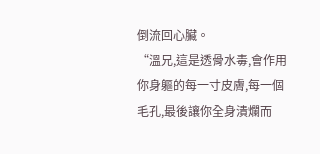倒流回心臟。
“溫兄,這是透骨水毒,會作用你身軀的每一寸皮膚,每一個毛孔,最後讓你全身潰爛而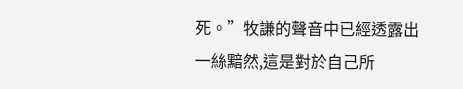死。”牧謙的聲音中已經透露出一絲黯然,這是對於自己所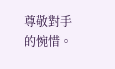尊敬對手的惋惜。